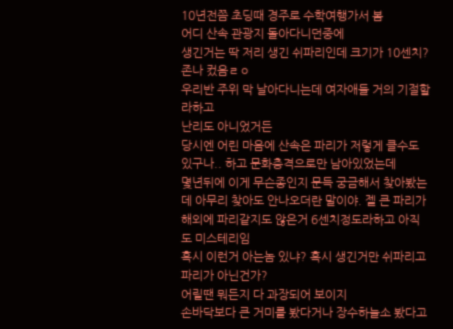10년전쯤 초딩때 경주로 수학여행가서 봄
어디 산속 관광지 돌아다니던중에
생긴거는 딱 저리 생긴 쉬파리인데 크기가 10센치? 존나 컸음ㄹㅇ
우리반 주위 막 날아다니는데 여자애들 거의 기절할라하고
난리도 아니었거든
당시엔 어린 마음에 산속은 파리가 저렇게 클수도 있구나.. 하고 문화충격으로만 남아있었는데
몇년뒤에 이게 무슨종인지 문득 궁금해서 찾아봤는데 아무리 찾아도 안나오더란 말이야. 젤 큰 파리가 해외에 파리같지도 않은거 6센치정도라하고 아직도 미스테리임
혹시 이런거 아는놈 있냐? 혹시 생긴거만 쉬파리고 파리가 아닌건가?
어릴땐 뭐든지 다 과장되어 보이지
손바닥보다 큰 거미를 봤다거나 장수하늘소 봤다고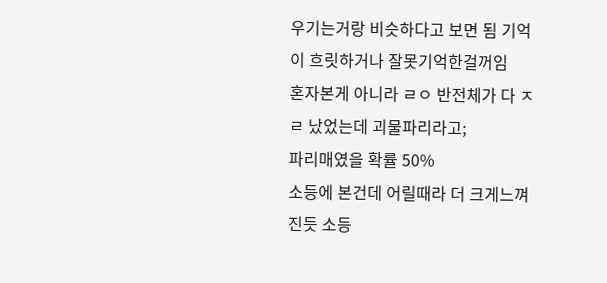우기는거랑 비슷하다고 보면 됨 기억이 흐릿하거나 잘못기억한걸꺼임
혼자본게 아니라 ㄹㅇ 반전체가 다 ㅈㄹ 났었는데 괴물파리라고;
파리매였을 확률 50%
소등에 본건데 어릴때라 더 크게느껴진듯 소등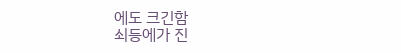에도 크긴함
쇠등에가 진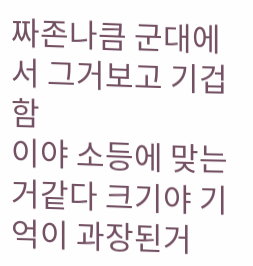짜존나큼 군대에서 그거보고 기겁함
이야 소등에 맞는거같다 크기야 기억이 과장된거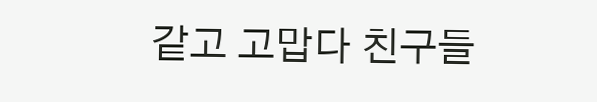같고 고맙다 친구들